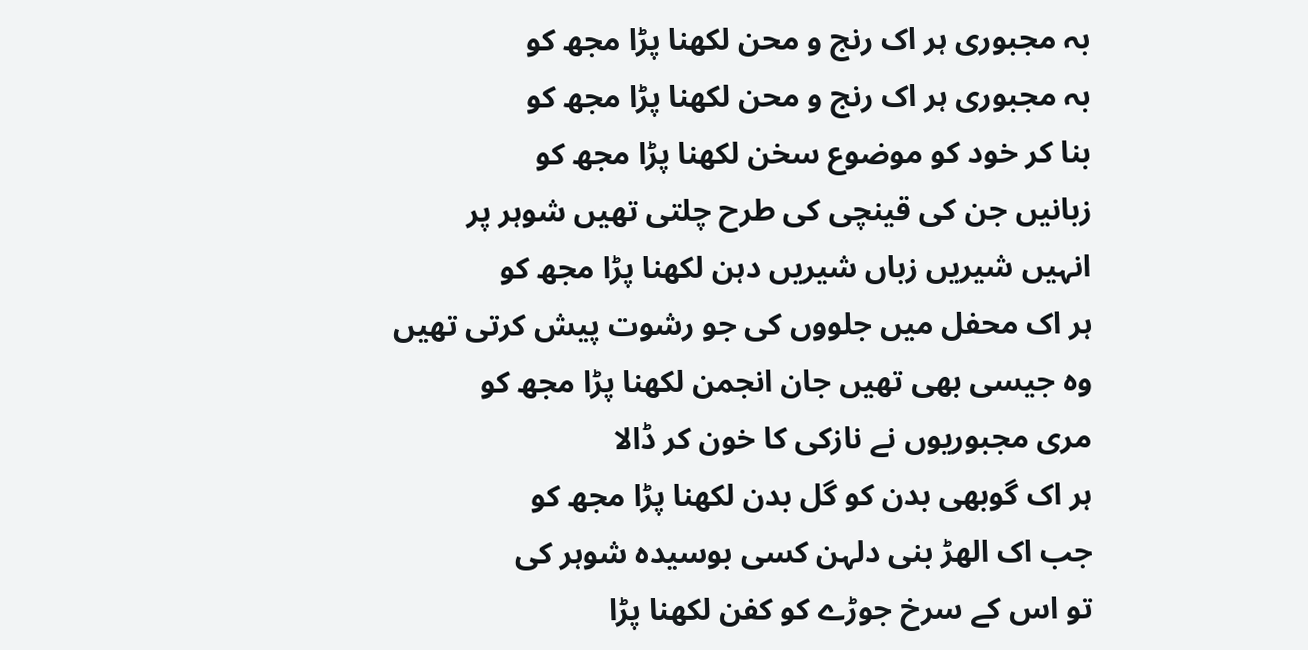بہ مجبوری ہر اک رنج و محن لکھنا پڑا مجھ کو
بہ مجبوری ہر اک رنج و محن لکھنا پڑا مجھ کو
بنا کر خود کو موضوع سخن لکھنا پڑا مجھ کو
زبانیں جن کی قینچی کی طرح چلتی تھیں شوہر پر
انہیں شیریں زباں شیریں دہن لکھنا پڑا مجھ کو
ہر اک محفل میں جلووں کی جو رشوت پیش کرتی تھیں
وہ جیسی بھی تھیں جان انجمن لکھنا پڑا مجھ کو
مری مجبوریوں نے نازکی کا خون کر ڈالا
ہر اک گوبھی بدن کو گل بدن لکھنا پڑا مجھ کو
جب اک الھڑ بنی دلہن کسی بوسیدہ شوہر کی
تو اس کے سرخ جوڑے کو کفن لکھنا پڑا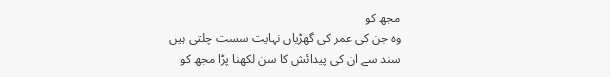مجھ کو
وہ جن کی عمر کی گھڑیاں نہایت سست چلتی ہیں
سند سے ان کی پیدائش کا سن لکھنا پڑا مجھ کو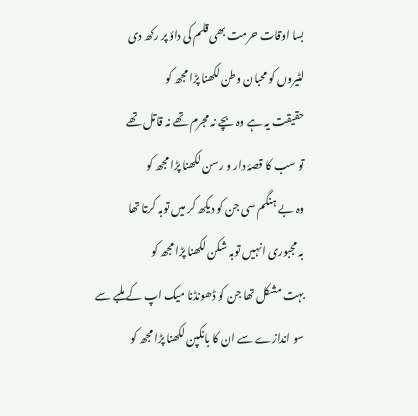بسا اوقات حرمت بھی قلم کی داؤ پر رکھ دی
لٹیروں کو محبان وطن لکھنا پڑا مجھ کو
حقیقت یہ ہے وہ بچے نہ مجرم تھے نہ قاتل تھے
تو سب کا قصۂ دار و رسن لکھنا پڑا مجھ کو
وہ بے ہنگم سی جن کو دیکھ کر میں توبہ کرتا تھا
بہ مجبوری انہیں توبہ شکن لکھنا پڑا مجھ کو
بہت مشکل تھا جن کو ڈھونڈنا میک اپ کے ملبے سے
سو اندازے سے ان کا بانکپن لکھنا پڑا مجھ کو